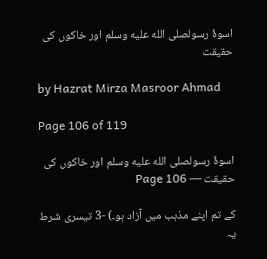اسوۂ رسولصلى الله عليه وسلم اور خاکوں کی حقیقت

by Hazrat Mirza Masroor Ahmad

Page 106 of 119

اسوۂ رسولصلى الله عليه وسلم اور خاکوں کی حقیقت — Page 106

کے تم اپنے مذہب میں آزاد ہو۔) -3 تیسری شرط یہ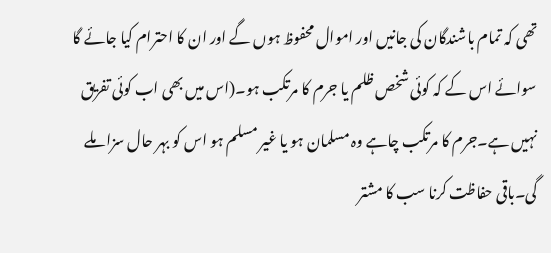تھی کہ تمام باشندگان کی جانیں اور اموال محفوظ ہوں گے اور ان کا احترام کیا جائے گا سوائے اس کے کہ کوئی شخص ظلم یا جرم کا مرتکب ہو۔(اس میں بھی اب کوئی تفریق نہیں ہے۔جرم کا مرتکب چاہے وہ مسلمان ہو یا غیر مسلم ہو اس کو بہر حال سزا ملے گی۔باقی حفاظت کرنا سب کا مشتر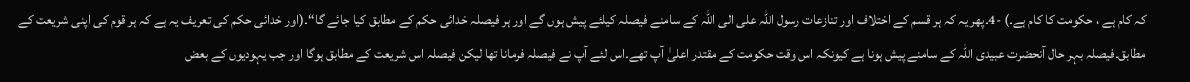کہ کام ہے ، حکومت کا کام ہے۔) -4۔پھر یہ کہ ہر قسم کے اختلاف اور تنازعات رسول اللہ علی الی اللہ کے سامنے فیصلہ کیلئے پیش ہوں گے اور ہر فیصلہ خدائی حکم کے مطابق کیا جائے گا“۔(اور خدائی حکم کی تعریف یہ ہے کہ ہر قوم کی اپنی شریعت کے مطابق۔فیصلہ بہر حال آنحضرت عبیدی اللہ کے سامنے پیش ہونا ہے کیونکہ اس وقت حکومت کے مقتدر اعلیٰ آپ تھے۔اس لئے آپ نے فیصلہ فرمانا تھا لیکن فیصلہ اس شریعت کے مطابق ہوگا اور جب یہودیوں کے بعض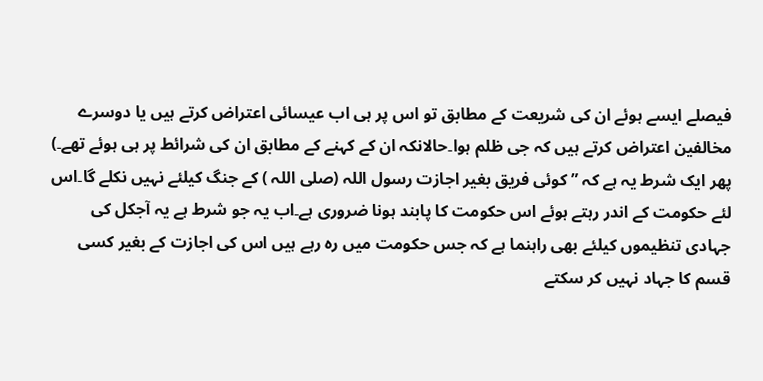فیصلے ایسے ہوئے ان کی شریعت کے مطابق تو اس پر ہی اب عیسائی اعتراض کرتے ہیں یا دوسرے مخالفین اعتراض کرتے ہیں کہ جی ظلم ہوا۔حالانکہ ان کے کہنے کے مطابق ان کی شرائط پر ہی ہوئے تھے۔) پھر ایک شرط یہ ہے کہ ” کوئی فریق بغیر اجازت رسول اللہ (صلی اللہ ) کے جنگ کیلئے نہیں نکلے گا۔اس لئے حکومت کے اندر رہتے ہوئے اس حکومت کا پابند ہونا ضروری ہے۔اب یہ جو شرط ہے یہ آجکل کی جہادی تنظیموں کیلئے بھی راہنما ہے کہ جس حکومت میں رہ رہے ہیں اس کی اجازت کے بغیر کسی قسم کا جہاد نہیں کر سکتے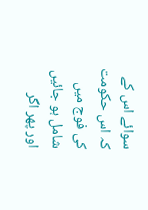سوائے اس کے کہ اس حکومت کی فوج میں شامل ہو جائیں اور پھر اگر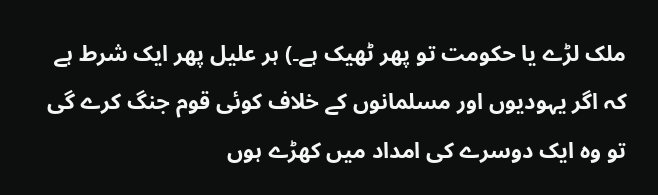ملک لڑے یا حکومت تو پھر ٹھیک ہے۔) ہر علیل پھر ایک شرط ہے کہ اگر یہودیوں اور مسلمانوں کے خلاف کوئی قوم جنگ کرے گی تو وہ ایک دوسرے کی امداد میں کھڑے ہوں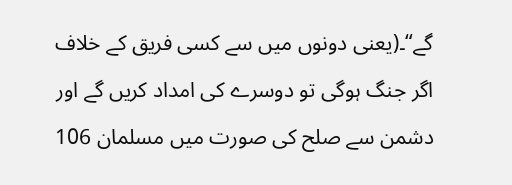گے“۔(یعنی دونوں میں سے کسی فریق کے خلاف اگر جنگ ہوگی تو دوسرے کی امداد کریں گے اور دشمن سے صلح کی صورت میں مسلمان 106